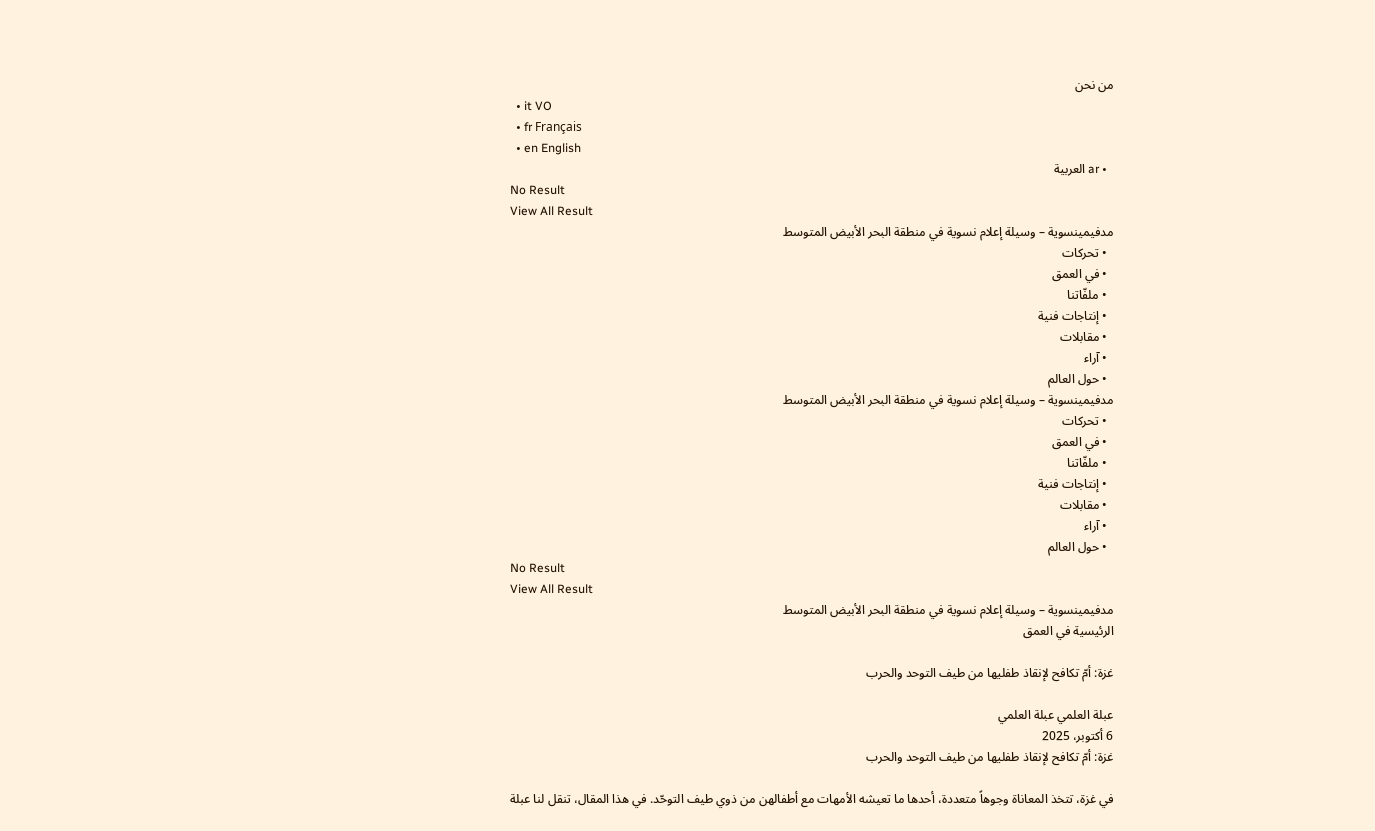من نحن
  • it VO
  • fr Français
  • en English
  • ar العربية
No Result
View All Result
مدفيمينسوية – وسيلة إعلام نسوية في منطقة البحر الأبيض المتوسط
  • تحركات
  • في العمق
  • ملفّاتنا
  • إنتاجات فنية
  • مقابلات
  • آراء
  • حول العالم
مدفيمينسوية – وسيلة إعلام نسوية في منطقة البحر الأبيض المتوسط
  • تحركات
  • في العمق
  • ملفّاتنا
  • إنتاجات فنية
  • مقابلات
  • آراء
  • حول العالم
No Result
View All Result
مدفيمينسوية – وسيلة إعلام نسوية في منطقة البحر الأبيض المتوسط
الرئيسية في العمق

غزة: أمّ تكافح لإنقاذ طفليها من طيف التوحد والحرب

عبلة العلمي عبلة العلمي
6 أكتوبر، 2025
غزة: أمّ تكافح لإنقاذ طفليها من طيف التوحد والحرب

في غزة، تتخذ المعاناة وجوهاً متعددة، أحدها ما تعيشه الأمهات مع أطفالهن من ذوي طيف التوحّد. في هذا المقال، تنقل لنا عبلة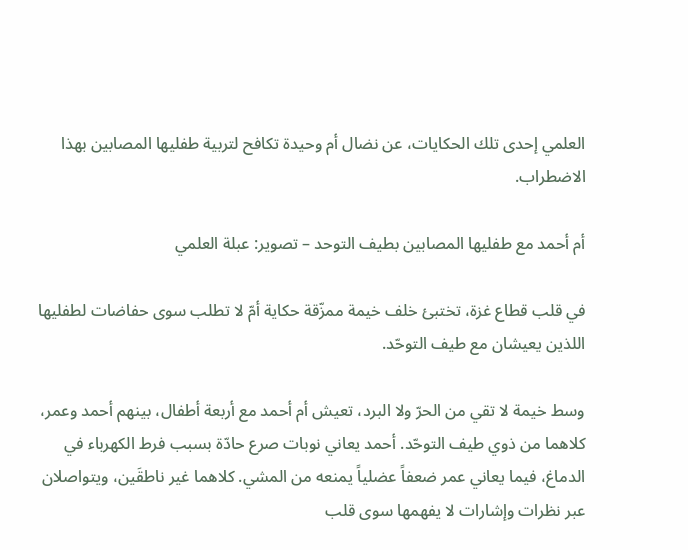العلمي إحدى تلك الحكايات، عن نضال أم وحيدة تكافح لتربية طفليها المصابين بهذا الاضطراب.

أم أحمد مع طفليها المصابين بطيف التوحد – تصوير: عبلة العلمي

في قلب قطاع غزة، تختبئ خلف خيمة ممزّقة حكاية أمّ لا تطلب سوى حفاضات لطفليها اللذين يعيشان مع طيف التوحّد.

وسط خيمة لا تقي من الحرّ ولا البرد، تعيش أم أحمد مع أربعة أطفال، بينهم أحمد وعمر، كلاهما من ذوي طيف التوحّد. أحمد يعاني نوبات صرع حادّة بسبب فرط الكهرباء في الدماغ، فيما يعاني عمر ضعفاً عضلياً يمنعه من المشي. كلاهما غير ناطقَين، ويتواصلان عبر نظرات وإشارات لا يفهمها سوى قلب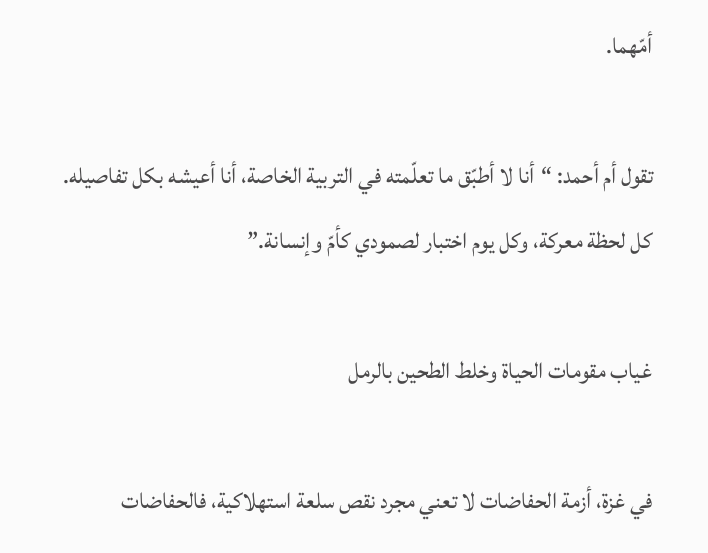أمّهما.

تقول أم أحمد: “أنا لا أطبّق ما تعلّمته في التربية الخاصة، أنا أعيشه بكل تفاصيله. كل لحظة معركة، وكل يوم اختبار لصمودي كأمّ وإنسانة.”

غياب مقومات الحياة وخلط الطحين بالرمل

في غزة، أزمة الحفاضات لا تعني مجرد نقص سلعة استهلاكية، فالحفاضات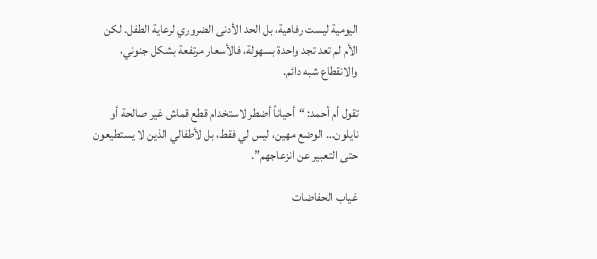اليومية ليست رفاهية، بل الحد الأدنى الضروري لرعاية الطفل. لكن الأم لم تعد تجد واحدة بسهولة، فالأسعار مرتفعة بشكل جنوني، والانقطاع شبه دائم.

تقول أم أحمد: “أحياناً أضطر لاستخدام قطع قماش غير صالحة أو نايلون… الوضع مهين، ليس لي فقط، بل لأطفالي الذين لا يستطيعون حتى التعبير عن انزعاجهم”.

غياب الحفاضات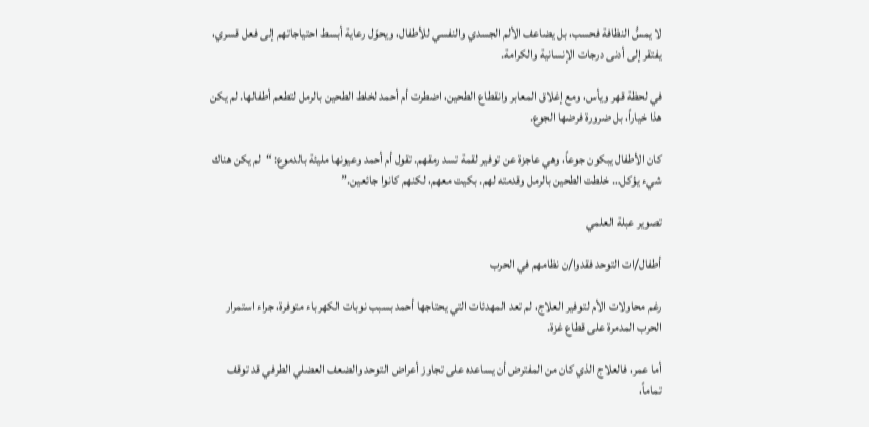لا يمسُّ النظافة فحسب، بل يضاعف الألم الجسدي والنفسي للأطفال، ويحوّل رعاية أبسط احتياجاتهم إلى فعل قسري، يفتقر إلى أدنى درجات الإنسانية والكرامة.

في لحظة قهر ويأس، ومع إغلاق المعابر وانقطاع الطحين، اضطرت أم أحمد لخلط الطحين بالرمل لتطعم أطفالها. لم يكن هذا خياراً، بل ضرورة فرضها الجوع.

كان الأطفال يبكون جوعاً، وهي عاجزة عن توفير لقمة تسد رمقهم. تقول أم أحمد وعيونها مليئة بالدموع: “لم يكن هناك شيء يؤكل… خلطت الطحين بالرمل وقدمته لهم. بكيت معهم، لكنهم كانوا جائعين.”

تصوير عبلة العلمي

أطفال/ات التوحد فقدوا/ن نظامهم في الحرب

رغم محاولات الأم لتوفير العلاج، لم تعد المهدئات التي يحتاجها أحمد بسبب نوبات الكهرباء متوفرة، جراء استمرار الحرب المدمرة على قطاع غزة.

أما عمر، فالعلاج الذي كان من المفترض أن يساعده على تجاوز أعراض التوحد والضعف العضلي الطرفي قد توقف تماماً،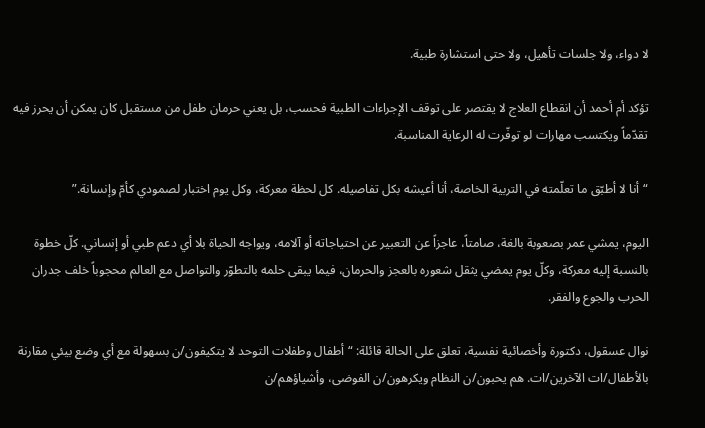لا دواء، ولا جلسات تأهيل، ولا حتى استشارة طبية.

تؤكد أم أحمد أن انقطاع العلاج لا يقتصر على توقف الإجراءات الطبية فحسب، بل يعني حرمان طفل من مستقبل كان يمكن أن يحرز فيه تقدّماً ويكتسب مهارات لو توفّرت له الرعاية المناسبة.

“أنا لا أطبّق ما تعلّمته في التربية الخاصة، أنا أعيشه بكل تفاصيله. كل لحظة معركة، وكل يوم اختبار لصمودي كأمّ وإنسانة.”

اليوم، يمشي عمر بصعوبة بالغة، صامتاً، عاجزاً عن التعبير عن احتياجاته أو آلامه، ويواجه الحياة بلا أي دعم طبي أو إنساني. كلّ خطوة بالنسبة إليه معركة، وكلّ يوم يمضي يثقل شعوره بالعجز والحرمان، فيما يبقى حلمه بالتطوّر والتواصل مع العالم محجوباً خلف جدران الحرب والجوع والفقر.

نوال عسقول، دكتورة وأخصائية نفسية، تعلق على الحالة قائلة: “أطفال وطفلات التوحد لا يتكيفون/ن بسهولة مع أي وضع بيئي مقارنة بالأطفال/ات الآخرين/ات. هم يحبون/ن النظام ويكرهون/ن الفوضى، وأشياؤهم/ن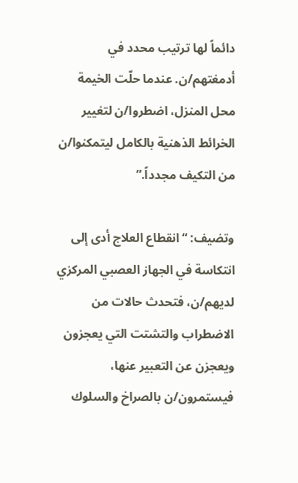دائماً لها ترتيب محدد في أدمغتهم/ن. عندما حلّت الخيمة محل المنزل، اضطروا/ن لتغيير الخرائط الذهنية بالكامل ليتمكنوا/ن من التكيف مجدداً.”

وتضيف: “انقطاع العلاج أدى إلى انتكاسة في الجهاز العصبي المركزي لديهم/ن، فتحدث حالات من الاضطراب والتشتت التي يعجزون ويعجزن عن التعبير عنها، فيستمرون/ن بالصراخ والسلوك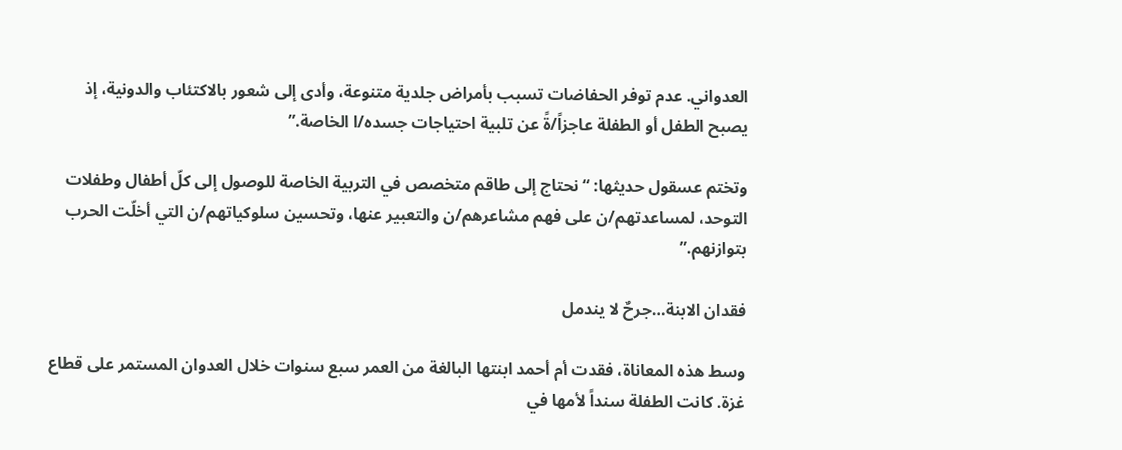العدواني. عدم توفر الحفاضات تسبب بأمراض جلدية متنوعة، وأدى إلى شعور بالاكتئاب والدونية، إذ يصبح الطفل أو الطفلة عاجزاً/ةً عن تلبية احتياجات جسده/ا الخاصة.”

وتختم عسقول حديثها: “نحتاج إلى طاقم متخصص في التربية الخاصة للوصول إلى كلّ أطفال وطفلات التوحد، لمساعدتهم/ن على فهم مشاعرهم/ن والتعبير عنها، وتحسين سلوكياتهم/ن التي أخلّت الحرب بتوازنهم.”

فقدان الابنة…جرحٌ لا يندمل

وسط هذه المعاناة، فقدت أم أحمد ابنتها البالغة من العمر سبع سنوات خلال العدوان المستمر على قطاع غزة. كانت الطفلة سنداً لأمها في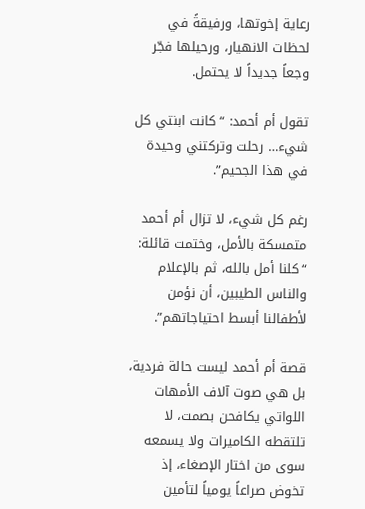رعاية إخوتها، ورفيقةً في لحظات الانهيار، ورحيلها فجّر وجعاً جديداً لا يحتمل.

تقول أم أحمد: “كانت ابنتي كل شيء… رحلت وتركتني وحيدة في هذا الجحيم”.

رغم كل شيء، لا تزال أم أحمد متمسكة بالأمل، وختمت قائلة: “كلنا أمل بالله، ثم بالإعلام والناس الطيبين، أن نؤمن لأطفالنا أبسط احتياجاتهم”.

قصة أم أحمد ليست حالة فردية، بل هي صوت آلاف الأمهات اللواتي يكافحن بصمت، لا تلتقطه الكاميرات ولا يسمعه سوى من اختار الإصغاء، إذ تخوض صراعاً يومياً لتأمين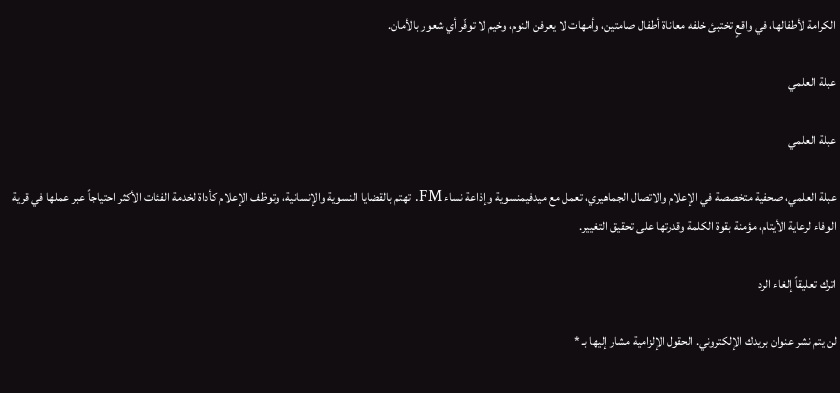الكرامة لأطفالها، في واقعٍ تختبئ خلفه معاناة أطفال صامتين، وأمهات لا يعرفن النوم، وخيم لا توفّر أي شعور بالأمان.

عبلة العلمي

عبلة العلمي

عبلة العلمي، صحفية متخصصة في الإعلام والاتصال الجماهيري، تعمل مع ميدفيمنسوية وإذاعة نساء FM. تهتم بالقضايا النسوية والإنسانية، وتوظف الإعلام كأداة لخدمة الفئات الأكثر احتياجاً عبر عملها في قرية الوفاء لرعاية الأيتام، مؤمنة بقوة الكلمة وقدرتها على تحقيق التغيير.

اترك تعليقاً إلغاء الرد

لن يتم نشر عنوان بريدك الإلكتروني. الحقول الإلزامية مشار إليها بـ *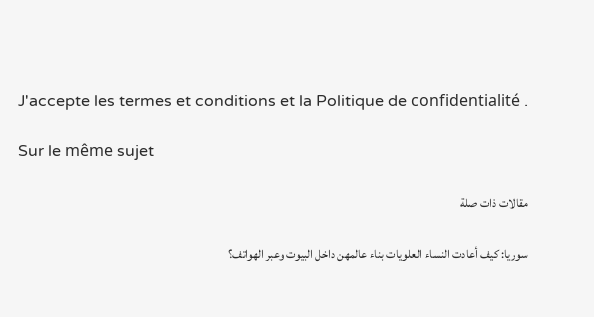J'accepte les termes et conditions et la Politique de confidentialité .

Sur le même sujet

مقالات ذات صلة

سوريا: كيف أعادت النساء العلويات بناء عالمهن داخل البيوت وعبر الهواتف؟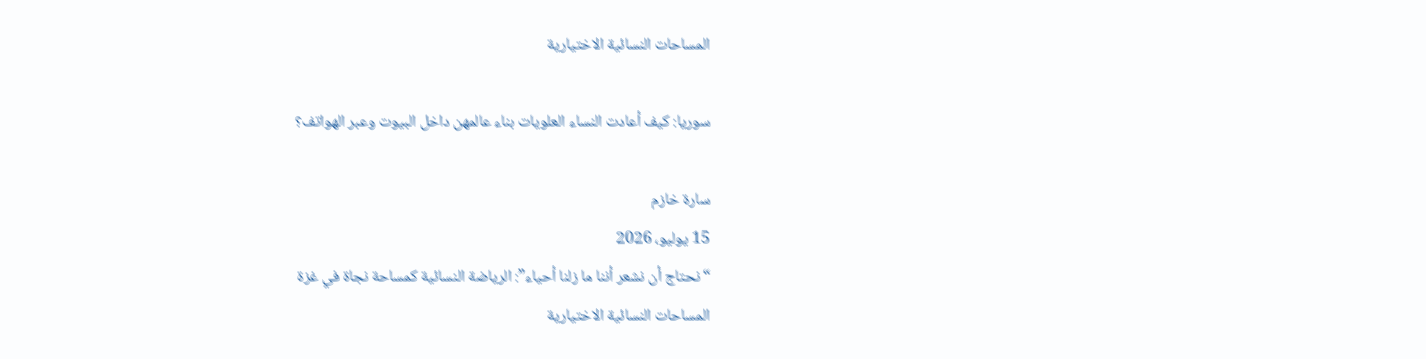المساحات النسائية الاختيارية

سوريا: كيف أعادت النساء العلويات بناء عالمهن داخل البيوت وعبر الهواتف؟

سارة خازم
15 يوليو، 2026
“نحتاج أن نشعر أننا ما زلنا أحياء”: الرياضة النسائية كمساحة نجاة في غزة
المساحات النسائية الاختيارية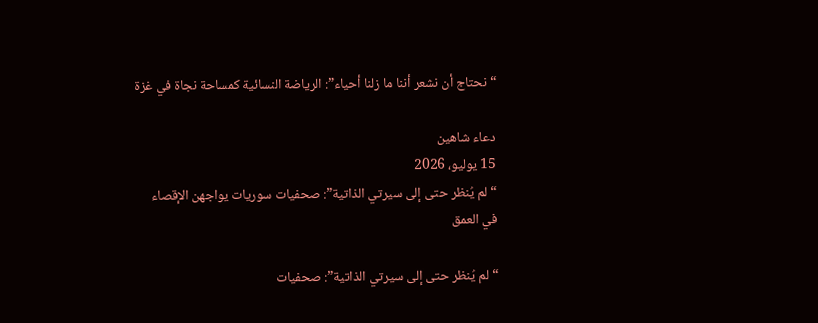“نحتاج أن نشعر أننا ما زلنا أحياء”: الرياضة النسائية كمساحة نجاة في غزة

دعاء شاهين
15 يوليو، 2026
“لم يُنظر حتى إلى سيرتي الذاتية”: صحفيات سوريات يواجهن الإقصاء
في العمق

“لم يُنظر حتى إلى سيرتي الذاتية”: صحفيات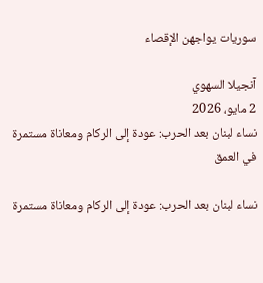سوريات يواجهن الإقصاء

آنجيلا السهوي
2 مايو، 2026
نساء لبنان بعد الحرب: عودة إلى الركام ومعاناة مستمرة
في العمق

نساء لبنان بعد الحرب: عودة إلى الركام ومعاناة مستمرة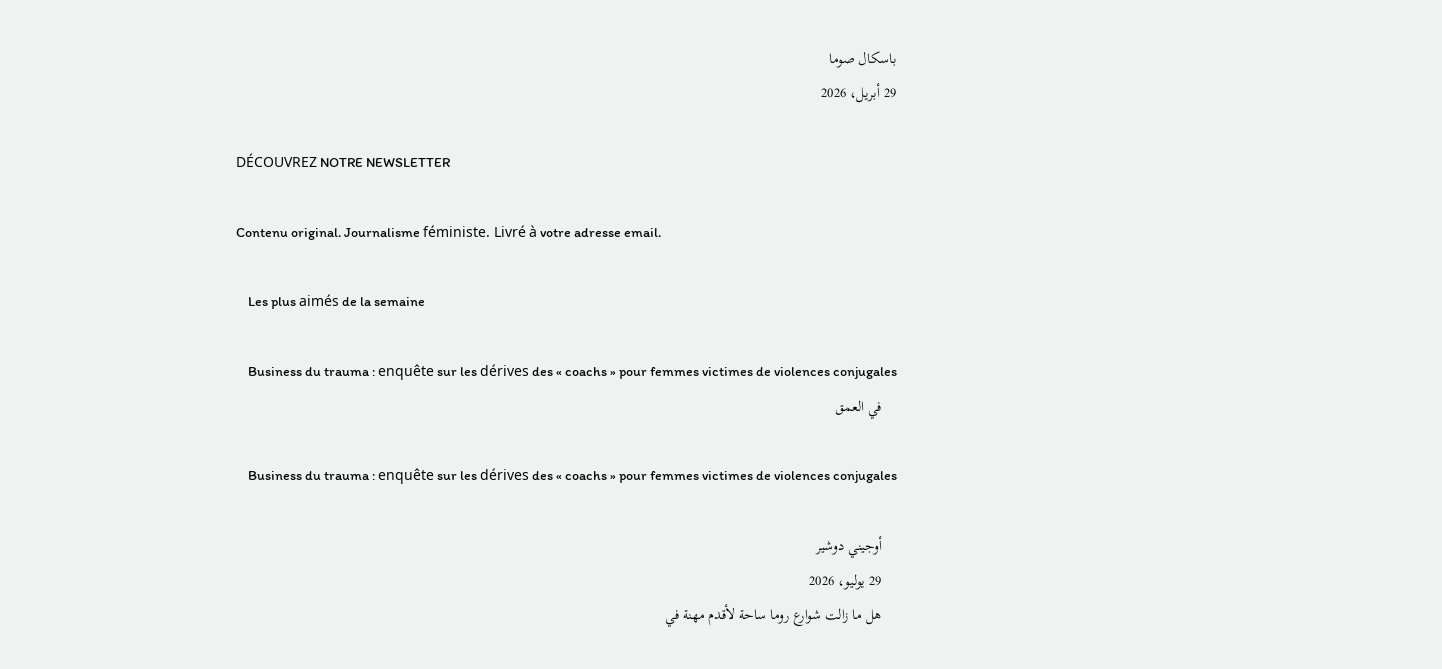باسكال صوما
29 أبريل، 2026

DÉCOUVREZ NOTRE NEWSLETTER

Contenu original. Journalisme féministe. Livré à votre adresse email.

    Les plus aimés de la semaine

    Business du trauma : enquête sur les dérives des « coachs » pour femmes victimes de violences conjugales
    في العمق

    Business du trauma : enquête sur les dérives des « coachs » pour femmes victimes de violences conjugales

    أوجيني دوشير
    29 يوليو، 2026
    هل ما زالت شوارع روما ساحة لأقدم مهنة في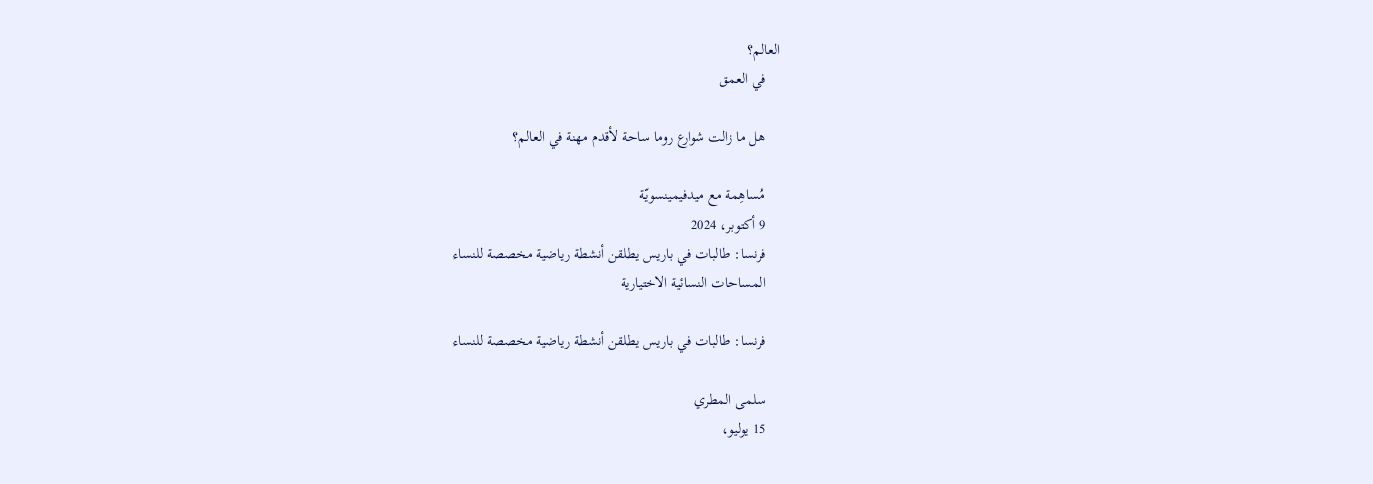العالم؟
    في العمق

    هل ما زالت شوارع روما ساحة لأقدم مهنة في العالم؟

    مُساهِمة مع ميدفيمينسويّة
    9 أكتوبر، 2024
    فرنسا: طالبات في باريس يطلقن أنشطة رياضية مخصصة للنساء
    المساحات النسائية الاختيارية

    فرنسا: طالبات في باريس يطلقن أنشطة رياضية مخصصة للنساء

    سلمى المطري
    15 يوليو،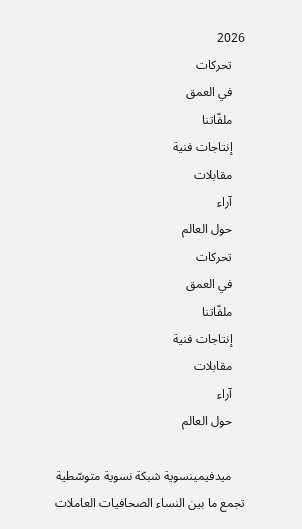2026
    تحركات
    في العمق
    ملفّاتنا
    إنتاجات فنية
    مقابلات
    آراء
    حول العالم
    تحركات
    في العمق
    ملفّاتنا
    إنتاجات فنية
    مقابلات
    آراء
    حول العالم

    ميدفيمينسوية شبكة نسوية متوسّطية تجمع ما بين النساء الصحافيات العاملات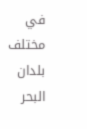في مختلف بلدان البحر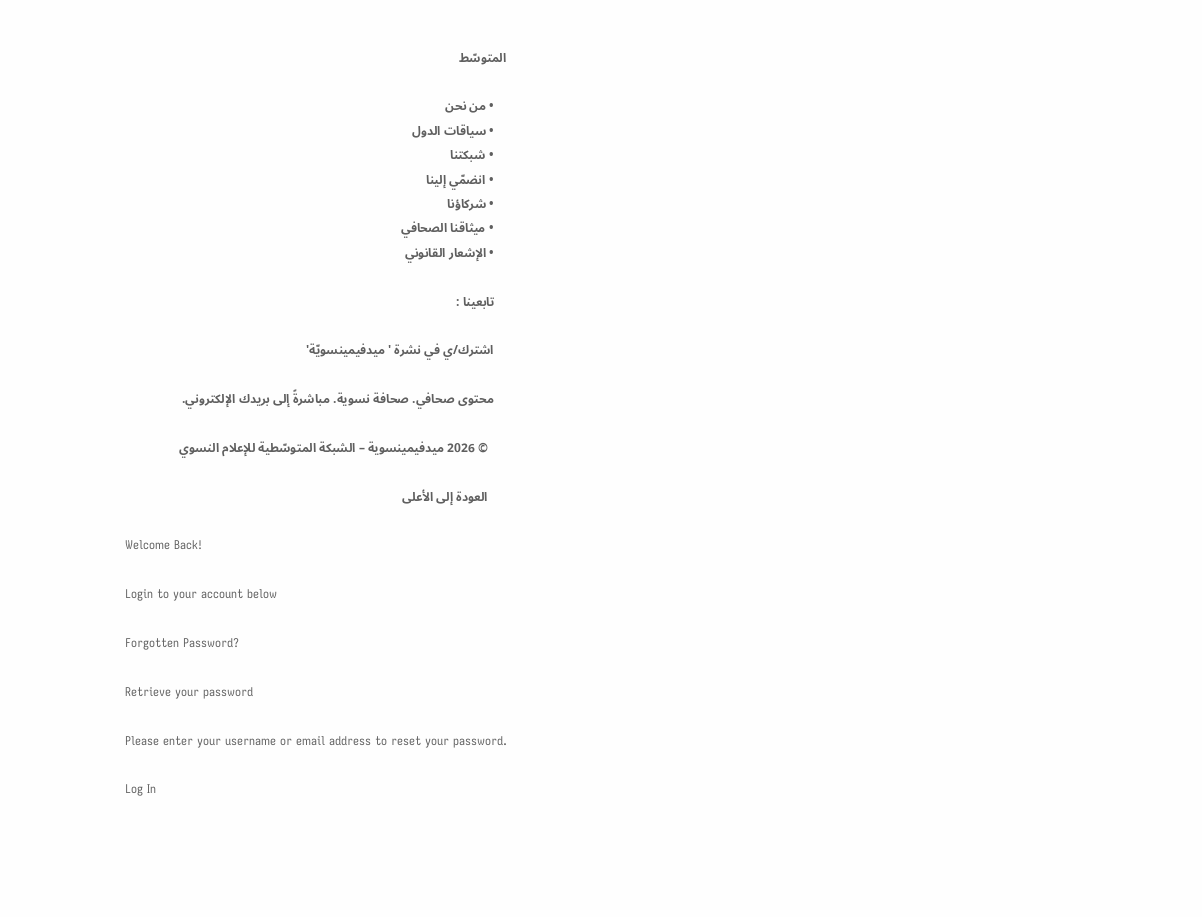المتوسّط

    • من نحن
    • سياقات الدول
    • شبكتنا
    • انضمّي إلينا
    • شركاؤنا
    • ميثاقنا الصحافي
    • الإشعار القانوني

    تابعينا :

    اشترك/ي في نشرة 'ميدفيمينسويّة'

    محتوى صحافي. صحافة نسوية. مباشرةً إلى بريدك الإلكتروني.

      © 2026 ميدفيمينسوية – الشبكة المتوسّطية للإعلام النسوي

      العودة إلى الأعلى

      Welcome Back!

      Login to your account below

      Forgotten Password?

      Retrieve your password

      Please enter your username or email address to reset your password.

      Log In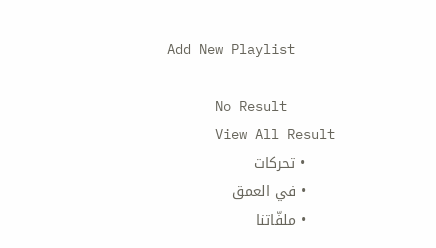Add New Playlist

      No Result
      View All Result
      • تحركات
      • في العمق
      • ملفّاتنا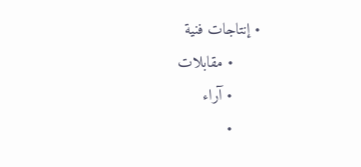• إنتاجات فنية
      • مقابلات
      • آراء
      •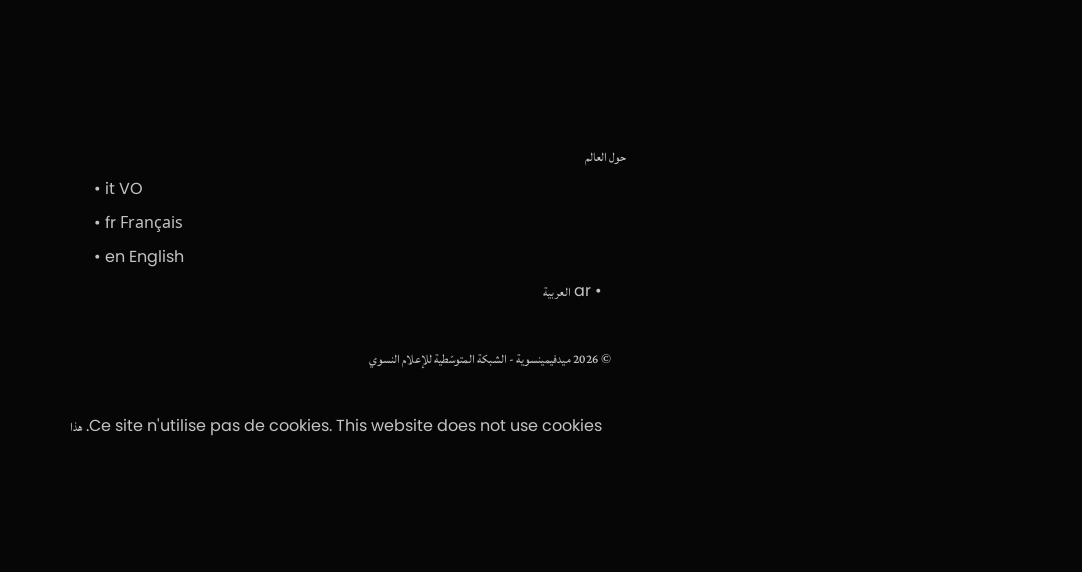حول العالم
      • it VO
      • fr Français
      • en English
      • ar العربية

      © 2026 ميدفيمينسوية - الشبكة المتوسّطية للإعلام النسوي

      Ce site n'utilise pas de cookies. This website does not use cookies. هذا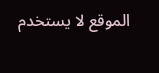الموقع لا يستخدم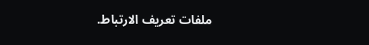ملفات تعريف الارتباط.